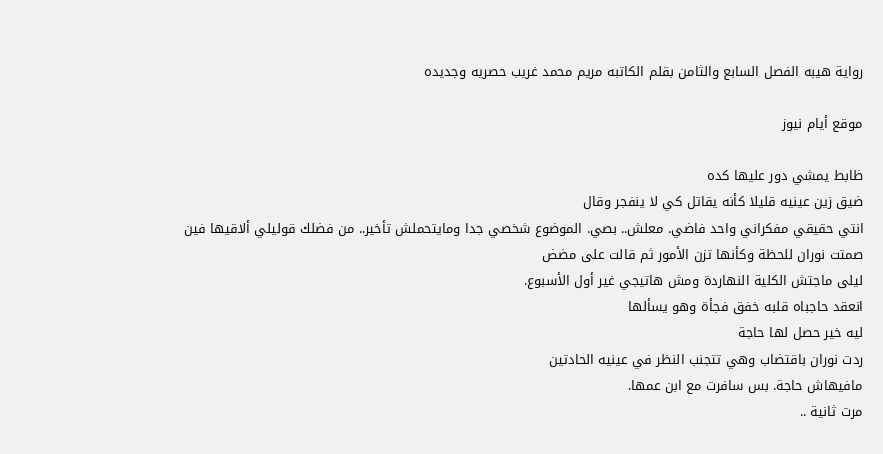رواية هيبه الفصل السابع والثامن بقلم الكاتبه مريم محمد غريب حصريه وجديده

موقع أيام نيوز

ظابط يمشي دور عليها كده
ضيق زين عينيه قليلا كأنه يقاتل كي لا ينفجر وقال
انتي حقيقي مفكراني واحد فاضي. معلش.. بصي. الموضوع شخصي جدا ومايتحملش تأخير.. من فضلك قوليلي ألاقيها فين
صمتت نوران للحظة وكأنها تزن الأمور ثم قالت على مضض
ليلى ماجتش الكلية النهاردة ومش هاتيجي غير أول الأسبوع.
انعقد حاجباه قلبه خفق فجأة وهو يسألها
ليه خير حصل لها حاجة
ردت نوران باقتضاب وهي تتجنب النظر في عينيه الحادتين
مافيهاش حاجة. بس سافرت مع ابن عمها.
مرت ثانية ..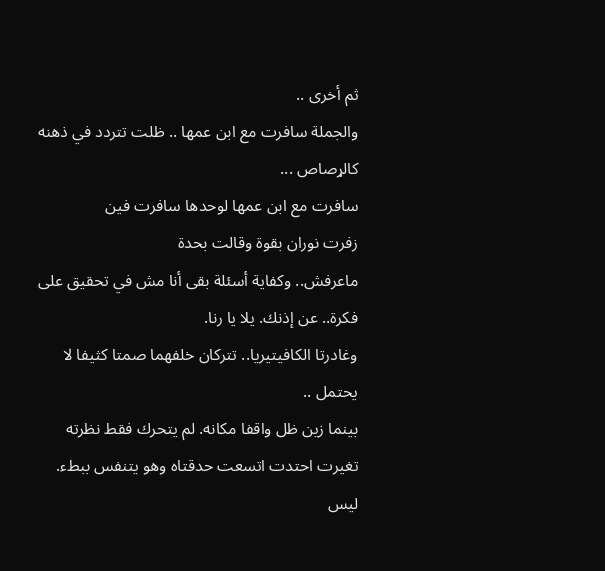ثم أخرى ..
والجملة سافرت مع ابن عمها .. ظلت تتردد في ذهنه كالړصاص ...
سافرت مع ابن عمها لوحدها سافرت فين
زفرت نوران بقوة وقالت بحدة
ماعرفش.. وكفاية أسئلة بقى أنا مش في تحقيق على فكرة.. عن إذنك. يلا يا رنا.
وغادرتا الكافيتيريا.. تتركان خلفهما صمتا كثيفا لا يحتمل ..
بينما زين ظل واقفا مكانه. لم يتحرك فقط نظرته تغيرت احتدت اتسعت حدقتاه وهو يتنفس ببطء. ليس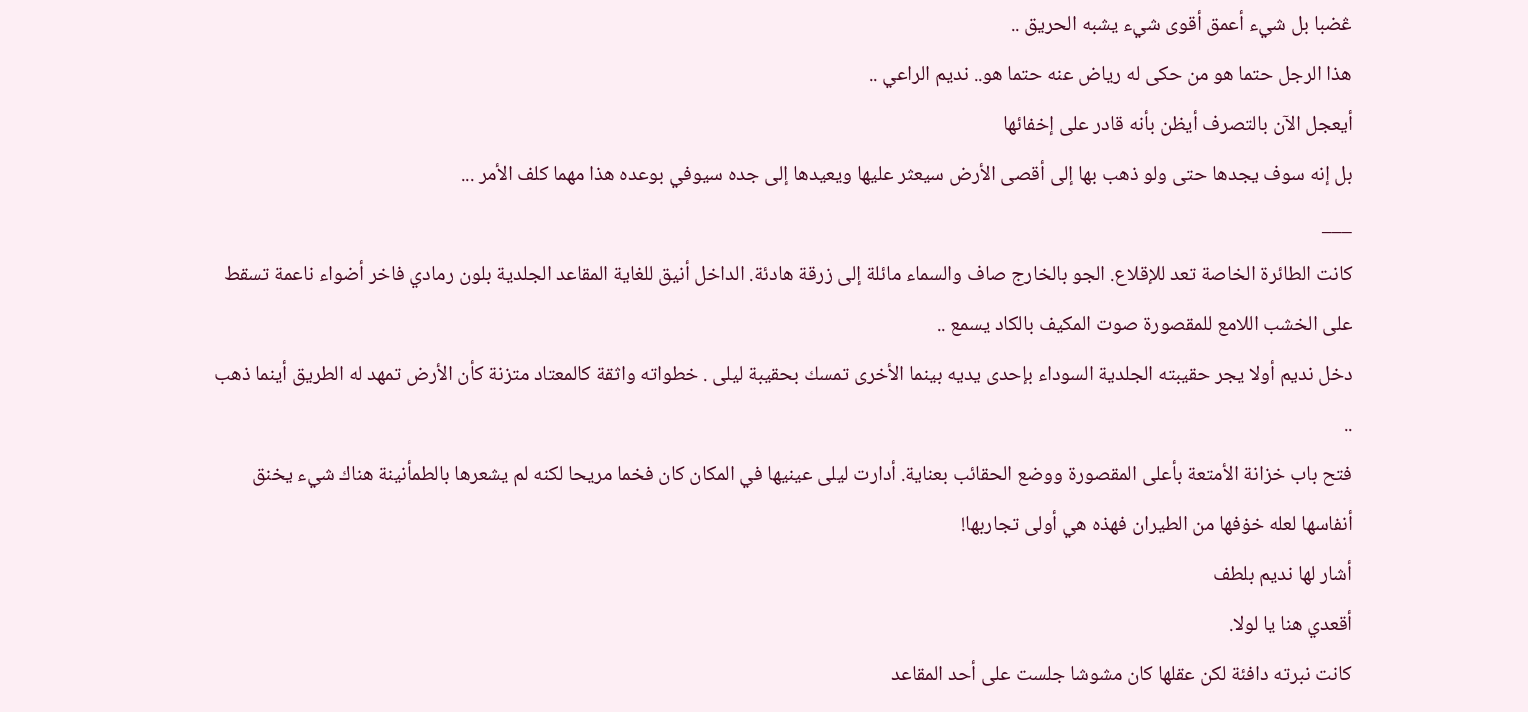ڠضبا بل شيء أعمق أقوى شيء يشبه الحريق ..
هذا الرجل حتما هو من حكى له رياض عنه حتما هو.. نديم الراعي ..
أيعجل الآن بالتصرف أيظن بأنه قادر على إخفائها
بل إنه سوف يجدها حتى ولو ذهب بها إلى أقصى الأرض سيعثر عليها ويعيدها إلى جده سيوفي بوعده هذا مهما كلف الأمر ...
___
كانت الطائرة الخاصة تعد للإقلاع. الجو بالخارج صاف والسماء مائلة إلى زرقة هادئة. الداخل أنيق للغاية المقاعد الجلدية بلون رمادي فاخر أضواء ناعمة تسقط على الخشب اللامع للمقصورة صوت المكيف بالكاد يسمع ..
دخل نديم أولا يجر حقيبته الجلدية السوداء بإحدى يديه بينما الأخرى تمسك بحقيبة ليلى . خطواته واثقة كالمعتاد متزنة كأن الأرض تمهد له الطريق أينما ذهب ..
فتح باب خزانة الأمتعة بأعلى المقصورة ووضع الحقائب بعناية. أدارت ليلى عينيها في المكان كان فخما مريحا لكنه لم يشعرها بالطمأنينة هناك شيء يخنق أنفاسها لعله خۏفها من الطيران فهذه هي أولى تجاربها!
أشار لها نديم بلطف
أقعدي هنا يا لولا.
كانت نبرته دافئة لكن عقلها كان مشوشا جلست على أحد المقاعد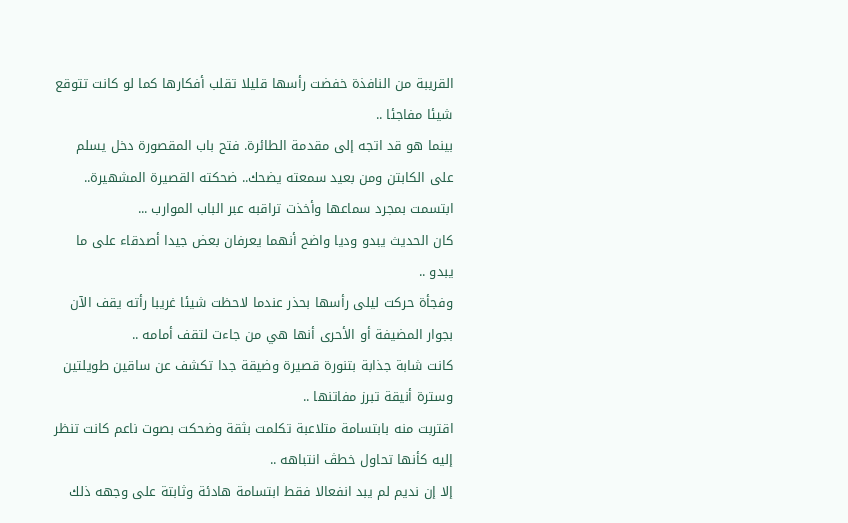القريبة من النافذة خفضت رأسها قليلا تقلب أفكارها كما لو كانت تتوقع شيئا مفاجئا ..
بينما هو قد اتجه إلى مقدمة الطائرة. فتح باب المقصورة دخل يسلم على الكابتن ومن بعيد سمعته يضحك.. ضحكته القصيرة المشهيرة.. ابتسمت بمجرد سماعها وأخذت تراقبه عبر الباب الموارب ...
كان الحديث يبدو وديا واضح أنهما يعرفان بعض جيدا أصدقاء على ما يبدو ..
وفجأة حركت ليلى رأسها بحذر عندما لاحظت شيئا غريبا رأته يقف الآن بجوار المضيفة أو الأحرى أنها هي من جاءت لتقف أمامه ..
كانت شابة جذابة بتنورة قصيرة وضيقة جدا تكشف عن ساقين طويلتين وسترة أنيقة تبرز مفاتنها ..
اقتربت منه بابتسامة متلاعبة تكلمت بثقة وضحكت بصوت ناعم كانت تنظر إليه كأنها تحاول خطڤ انتباهه ..
إلا إن نديم لم يبد انفعالا فقط ابتسامة هادئة وثابتة على وجهه ذلك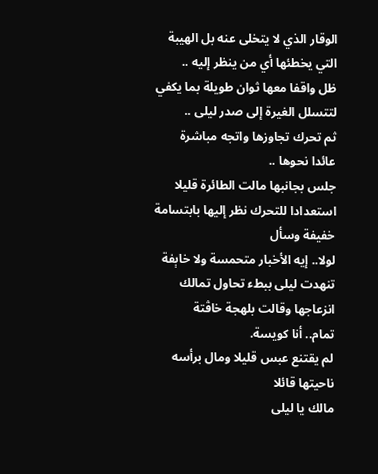الوقار الذي لا يتخلى عنه بل الهيبة التي يخطئها أي من ينظر إليه ..
ظل واقفا معها ثوان طويلة بما يكفي لتتسلل الغيرة إلى صدر ليلى ..
ثم تحرك تجاوزها واتجه مباشرة عائدا نحوها ..
جلس بجانبها مالت الطائرة قليلا استعدادا للتحرك نظر إليها بابتسامة خفيفة وسأل
لولا.. إيه الأخبار متحمسة ولا خاېفة
تنهدت ليلى ببطء تحاول تمالك انزعاجها وقالت بلهجة خاڤتة
تمام.. أنا كويسة.
لم يقتنع عبس قليلا ومال برأسه ناحيتها قائلا
مالك يا ليلى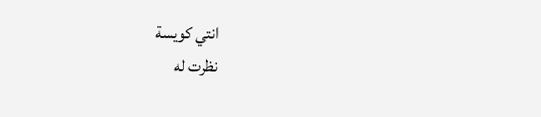انتي كويسة
نظرت له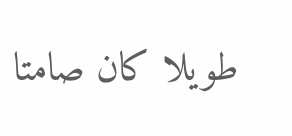طويلا كان صامتا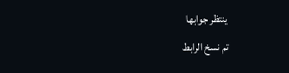ينتظر جوابها
تم نسخ الرابط